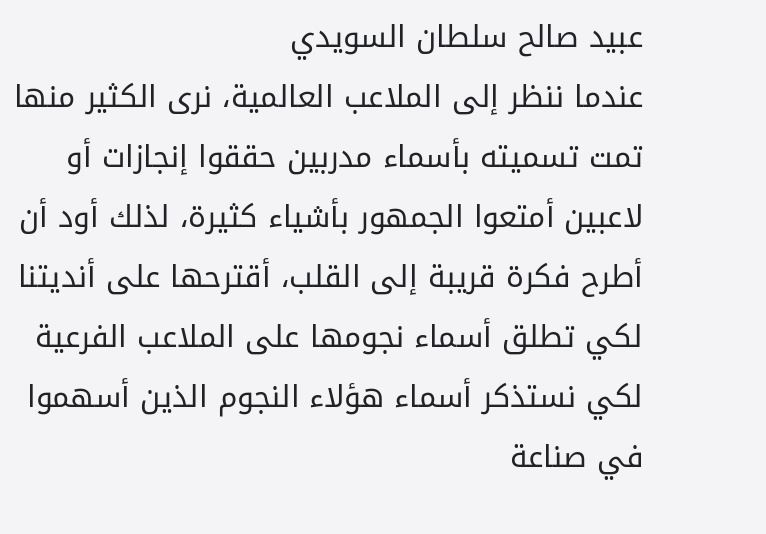عبيد صالح سلطان السويدي
عندما ننظر إلى الملاعب العالمية، نرى الكثير منها تمت تسميته بأسماء مدربين حققوا إنجازات أو لاعبين أمتعوا الجمهور بأشياء كثيرة، لذلك أود أن أطرح فكرة قريبة إلى القلب، أقترحها على أنديتنا لكي تطلق أسماء نجومها على الملاعب الفرعية لكي نستذكر أسماء هؤلاء النجوم الذين أسهموا في صناعة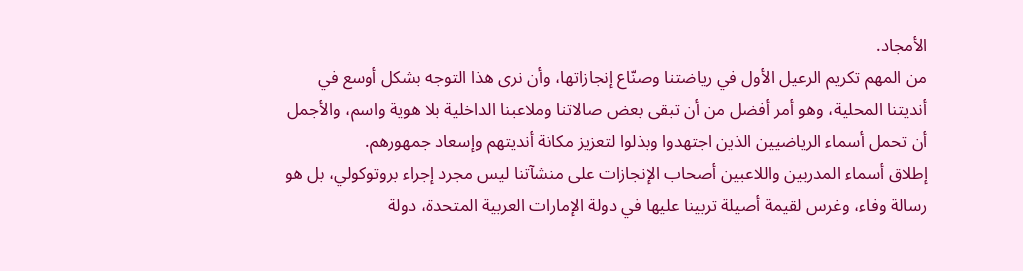الأمجاد.
من المهم تكريم الرعيل الأول في رياضتنا وصنّاع إنجازاتها، وأن نرى هذا التوجه بشكل أوسع في أنديتنا المحلية، وهو أمر أفضل من أن تبقى بعض صالاتنا وملاعبنا الداخلية بلا هوية واسم، والأجمل أن تحمل أسماء الرياضيين الذين اجتهدوا وبذلوا لتعزيز مكانة أنديتهم وإسعاد جمهورهم.
إطلاق أسماء المدربين واللاعبين أصحاب الإنجازات على منشآتنا ليس مجرد إجراء بروتوكولي، بل هو رسالة وفاء، وغرس لقيمة أصيلة تربينا عليها في دولة الإمارات العربية المتحدة، دولة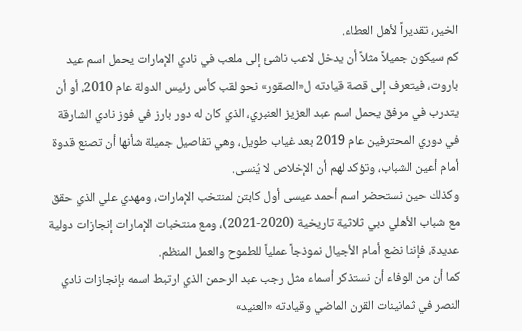الخير، تقديراً لأهل العطاء.
كم سيكون جميلاً مثلاً أن يدخل لاعب ناشئ إلى ملعب في نادي الإمارات يحمل اسم عيد باروت، فيتعرف إلى قصة قيادته ل«الصقور» نحو لقب كأس رئيس الدولة عام 2010، أو أن يتدرب في مرفق يحمل اسم عبد العزيز العنبري، الذي كان له دور بارز في فوز نادي الشارقة في دوري المحترفين عام 2019 بعد غياب طويل، وهي تفاصيل جميلة شأنها أن تصنع قدوة أمام أعين الشباب، وتؤكد لهم أن الإخلاص لا يُنسى.
وكذلك حين نستحضر اسم أحمد عيسى أول كابتن لمنتخب الإمارات، ومهدي علي الذي حقق مع شباب الأهلي دبي ثلاثية تاريخية (2020-2021)، ومع منتخبات الإمارات إنجازات دولية عديدة، فإننا نضع أمام الأجيال نموذجاً عملياً للطموح والعمل المنظم.
كما أن من الوفاء أن نستذكر أسماء مثل رجب عبد الرحمن الذي ارتبط اسمه بإنجازات نادي النصر في ثمانينات القرن الماضي وقيادته «العنيد»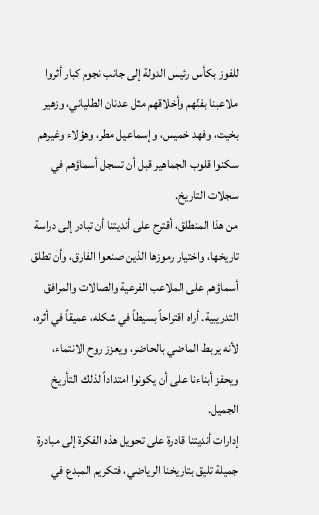للفوز بكأس رئيس الدولة إلى جانب نجوم كبار أثروا ملاعبنا بفنّهم وأخلاقهم مثل عدنان الطلياني، وزهير بخيت، وفهد خميس، وإسماعيل مطر، وهؤلاء وغيرهم سكنوا قلوب الجماهير قبل أن تسجل أسماؤهم في سجلات التاريخ.
من هذا المنطلق، أقترح على أنديتنا أن تبادر إلى دراسة تاريخها، واختيار رموزها الذين صنعوا الفارق، وأن تطلق أسماؤهم على الملاعب الفرعية والصالات والمرافق التدريبية. أراه اقتراحاً بسيطاً في شكله، عميقاً في أثره، لأنه يربط الماضي بالحاضر، ويعزز روح الانتماء، ويحفز أبناءنا على أن يكونوا امتداداً لذلك التأريخ الجميل.
إدارات أنديتنا قادرة على تحويل هذه الفكرة إلى مبادرة جميلة تليق بتاريخنا الرياضي، فتكريم المبدع في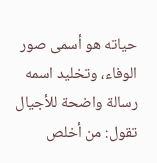حياته هو أسمى صور الوفاء، وتخليد اسمه رسالة واضحة للأجيال تقول: من أخلص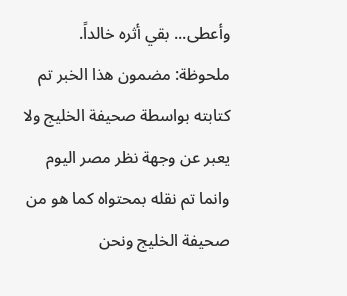وأعطى... بقي أثره خالداً.
ملحوظة: مضمون هذا الخبر تم كتابته بواسطة صحيفة الخليج ولا يعبر عن وجهة نظر مصر اليوم وانما تم نقله بمحتواه كما هو من صحيفة الخليج ونحن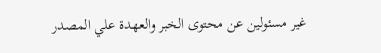غير مسئولين عن محتوى الخبر والعهدة علي المصدر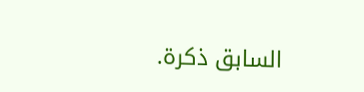السابق ذكرة.